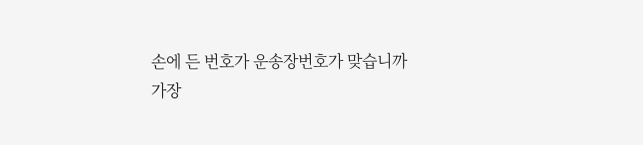손에 든 번호가 운송장번호가 맞습니까
가장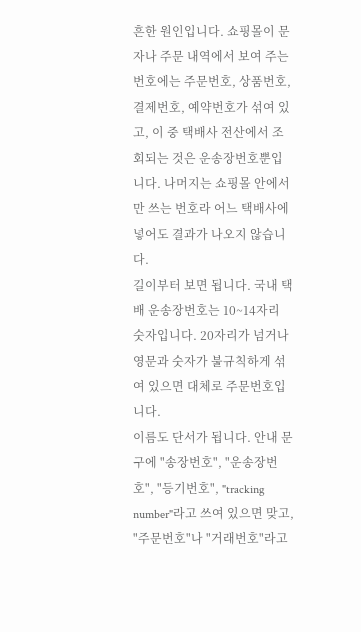흔한 원인입니다. 쇼핑몰이 문자나 주문 내역에서 보여 주는 번호에는 주문번호, 상품번호, 결제번호, 예약번호가 섞여 있고, 이 중 택배사 전산에서 조회되는 것은 운송장번호뿐입니다. 나머지는 쇼핑몰 안에서만 쓰는 번호라 어느 택배사에 넣어도 결과가 나오지 않습니다.
길이부터 보면 됩니다. 국내 택배 운송장번호는 10~14자리 숫자입니다. 20자리가 넘거나 영문과 숫자가 불규칙하게 섞여 있으면 대체로 주문번호입니다.
이름도 단서가 됩니다. 안내 문구에 "송장번호", "운송장번호", "등기번호", "tracking number"라고 쓰여 있으면 맞고, "주문번호"나 "거래번호"라고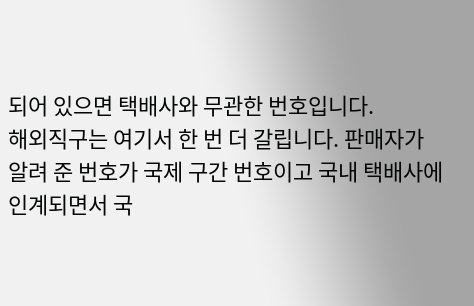되어 있으면 택배사와 무관한 번호입니다.
해외직구는 여기서 한 번 더 갈립니다. 판매자가 알려 준 번호가 국제 구간 번호이고 국내 택배사에 인계되면서 국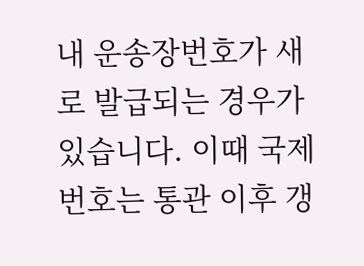내 운송장번호가 새로 발급되는 경우가 있습니다. 이때 국제 번호는 통관 이후 갱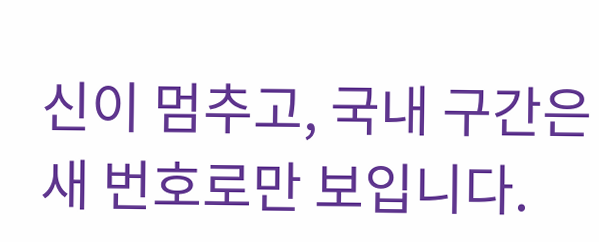신이 멈추고, 국내 구간은 새 번호로만 보입니다.